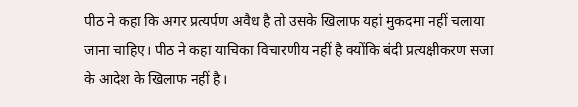पीठ ने कहा कि अगर प्रत्यर्पण अवैध है तो उसके खिलाफ यहां मुकदमा नहीं चलाया जाना चाहिए। पीठ ने कहा याचिका विचारणीय नहीं है क्योंकि बंदी प्रत्यक्षीकरण सजा के आदेश के खिलाफ नहीं है।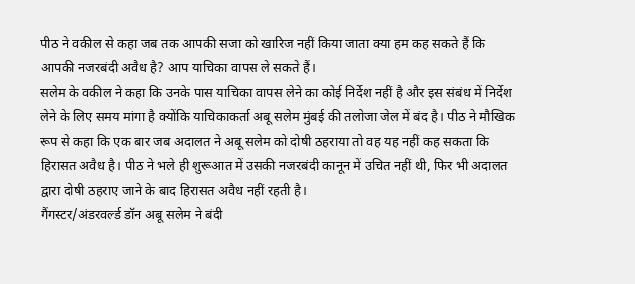पीठ ने वकील से कहा जब तक आपकी सजा को खारिज नहीं किया जाता क्या हम कह सकते हैं कि आपकी नजरबंदी अवैध है? आप याचिका वापस ले सकते हैं।
सलेम के वकील ने कहा कि उनके पास याचिका वापस लेने का कोई निर्देश नहीं है और इस संबंध में निर्देश लेने के लिए समय मांगा है क्योंकि याचिकाकर्ता अबू सलेम मुंबई की तलोजा जेल में बंद है। पीठ ने मौखिक रूप से कहा कि एक बार जब अदालत ने अबू सलेम को दोषी ठहराया तो वह यह नहीं कह सकता कि हिरासत अवैध है। पीठ ने भले ही शुरूआत में उसकी नजरबंदी कानून में उचित नहीं थी, फिर भी अदालत द्वारा दोषी ठहराए जाने के बाद हिरासत अवैध नहीं रहती है।
गैंगस्टर/अंडरवर्ल्ड डॉन अबू सलेम ने बंदी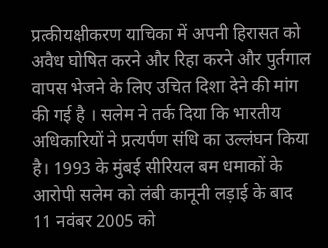प्रत्कीयक्षीकरण याचिका में अपनी हिरासत को अवैध घोषित करने और रिहा करने और पुर्तगाल वापस भेजने के लिए उचित दिशा देने की मांग की गई है । सलेम ने तर्क दिया कि भारतीय अधिकारियों ने प्रत्यर्पण संधि का उल्लंघन किया है। 1993 के मुंबई सीरियल बम धमाकों के आरोपी सलेम को लंबी कानूनी लड़ाई के बाद 11 नवंबर 2005 को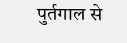पुर्तगाल से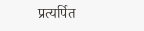प्रत्यर्पित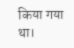किया गया था।